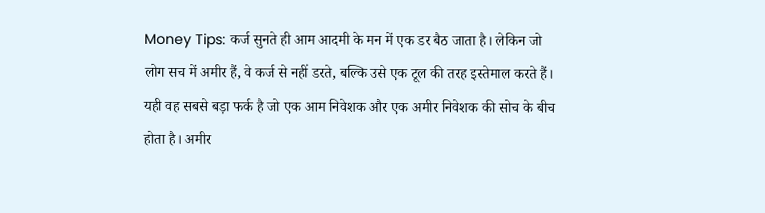Money Tips: कर्ज सुनते ही आम आदमी के मन में एक डर बैठ जाता है। लेकिन जो लोग सच में अमीर हैं, वे कर्ज से नहीं डरते, बल्कि उसे एक टूल की तरह इस्तेमाल करते हैं। यही वह सबसे बड़ा फर्क है जो एक आम निवेशक और एक अमीर निवेशक की सोच के बीच होता है। अमीर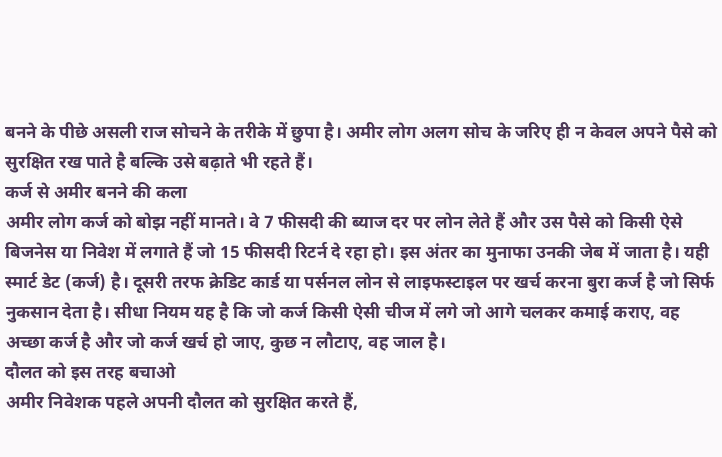बनने के पीछे असली राज सोचने के तरीके में छुपा है। अमीर लोग अलग सोच के जरिए ही न केवल अपने पैसे को सुरक्षित रख पाते है बल्कि उसे बढ़ाते भी रहते हैं।
कर्ज से अमीर बनने की कला
अमीर लोग कर्ज को बोझ नहीं मानते। वे 7 फीसदी की ब्याज दर पर लोन लेते हैं और उस पैसे को किसी ऐसे बिजनेस या निवेश में लगाते हैं जो 15 फीसदी रिटर्न दे रहा हो। इस अंतर का मुनाफा उनकी जेब में जाता है। यही स्मार्ट डेट (कर्ज) है। दूसरी तरफ क्रेडिट कार्ड या पर्सनल लोन से लाइफस्टाइल पर खर्च करना बुरा कर्ज है जो सिर्फ नुकसान देता है। सीधा नियम यह है कि जो कर्ज किसी ऐसी चीज में लगे जो आगे चलकर कमाई कराए, वह अच्छा कर्ज है और जो कर्ज खर्च हो जाए, कुछ न लौटाए, वह जाल है।
दौलत को इस तरह बचाओ
अमीर निवेशक पहले अपनी दौलत को सुरक्षित करते हैं,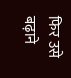फिर उसे बढ़ाने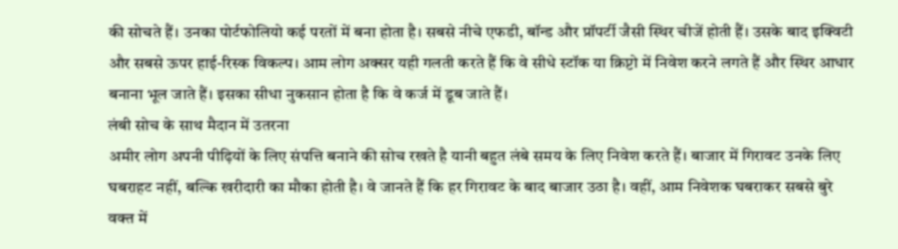की सोचते हैं। उनका पोर्टफोलियो कई परतों में बना होता है। सबसे नीचे एफडी, बॉन्ड और प्रॉपर्टी जैसी स्थिर चीजें होती हैं। उसके बाद इक्विटी और सबसे ऊपर हाई-रिस्क विकल्प। आम लोग अक्सर यही गलती करते हैं कि वे सीधे स्टॉक या क्रिप्टो में निवेश करने लगते हैं और स्थिर आधार बनाना भूल जाते हैं। इसका सीधा नुकसान होता है कि वे कर्ज में डूब जाते हैं।
लंबी सोच के साथ मैदान में उतरना
अमीर लोग अपनी पीढ़ियों के लिए संपत्ति बनाने की सोच रखते है यानी बहुत लंबे समय के लिए निवेश करते हैं। बाजार में गिरावट उनके लिए घबराहट नहीं, बल्कि खरीदारी का मौका होती है। वे जानते हैं कि हर गिरावट के बाद बाजार उठा है। वहीं, आम निवेशक घबराकर सबसे बुरे वक्त में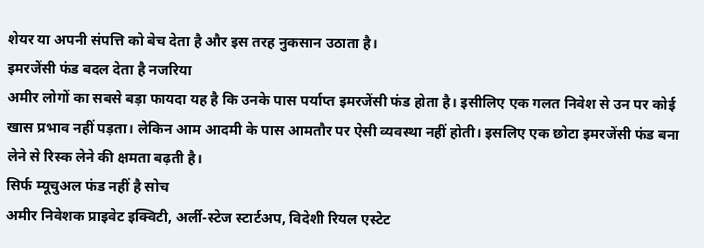शेयर या अपनी संपत्ति को बेच देता है और इस तरह नुकसान उठाता है।
इमरजेंसी फंड बदल देता है नजरिया
अमीर लोगों का सबसे बड़ा फायदा यह है कि उनके पास पर्याप्त इमरजेंसी फंड होता है। इसीलिए एक गलत निवेश से उन पर कोई खास प्रभाव नहीं पड़ता। लेकिन आम आदमी के पास आमतौर पर ऐसी व्यवस्था नहीं होती। इसलिए एक छोटा इमरजेंसी फंड बना लेने से रिस्क लेने की क्षमता बढ़ती है।
सिर्फ म्यूचुअल फंड नहीं है सोच
अमीर निवेशक प्राइवेट इक्विटी, अर्ली-स्टेज स्टार्टअप, विदेशी रियल एस्टेट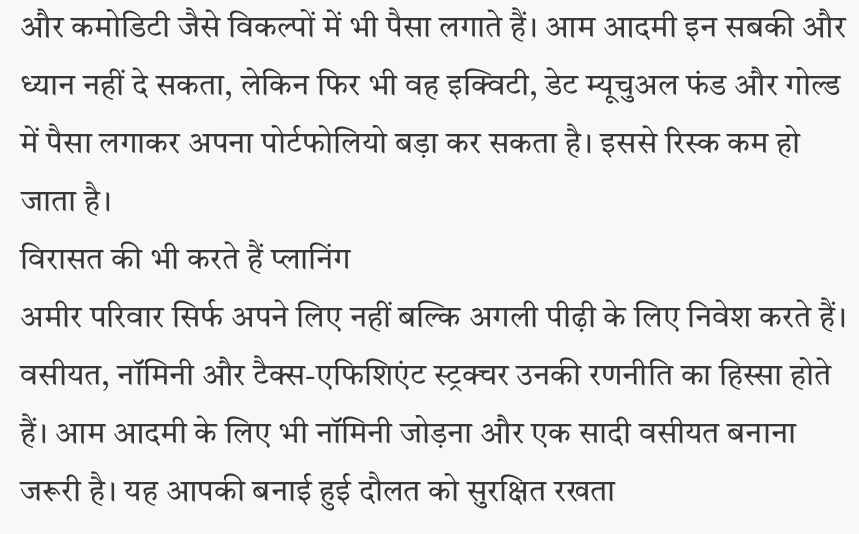और कमोडिटी जैसे विकल्पों में भी पैसा लगाते हैं। आम आदमी इन सबकी और ध्यान नहीं दे सकता, लेकिन फिर भी वह इक्विटी, डेट म्यूचुअल फंड और गोल्ड में पैसा लगाकर अपना पोर्टफोलियो बड़ा कर सकता है। इससे रिस्क कम हो जाता है।
विरासत की भी करते हैं प्लानिंग
अमीर परिवार सिर्फ अपने लिए नहीं बल्कि अगली पीढ़ी के लिए निवेश करते हैं। वसीयत, नॉमिनी और टैक्स-एफिशिएंट स्ट्रक्चर उनकी रणनीति का हिस्सा होते हैं। आम आदमी के लिए भी नॉमिनी जोड़ना और एक सादी वसीयत बनाना जरूरी है। यह आपकी बनाई हुई दौलत को सुरक्षित रखता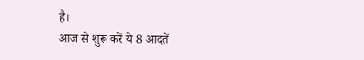है।
आज से शुरू करें ये 8 आदतें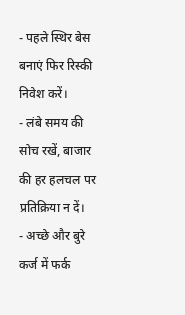- पहले स्थिर बेस बनाएं फिर रिस्की निवेश करें।
- लंबे समय की सोच रखें, बाजार की हर हलचल पर प्रतिक्रिया न दें।
- अच्छे और बुरे कर्ज में फर्क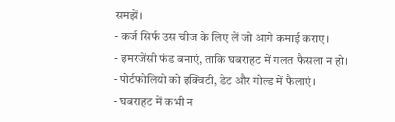समझें।
- कर्ज सिर्फ उस चीज के लिए लें जो आगे कमाई कराए।
- इमरजेंसी फंड बनाएं, ताकि घबराहट में गलत फैसला न हो।
- पोर्टफोलियो को इक्विटी, डेट और गोल्ड में फैलाएं।
- घबराहट में कभी न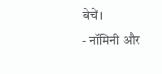बेचें।
- नॉमिनी और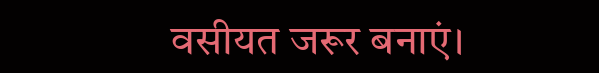वसीयत जरूर बनाएं।